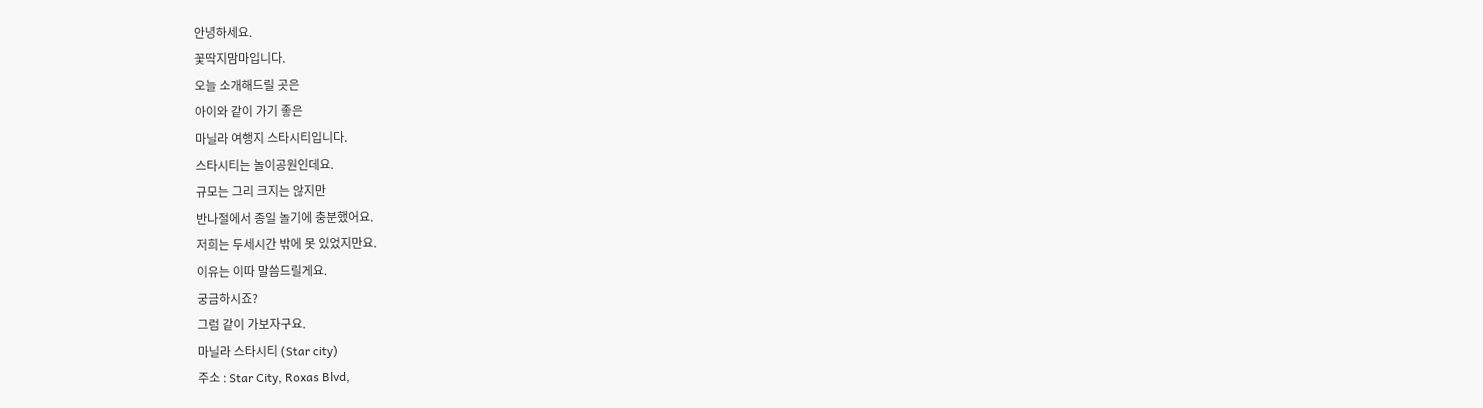안녕하세요.
꽃딱지맘마입니다.
오늘 소개해드릴 곳은
아이와 같이 가기 좋은
마닐라 여행지 스타시티입니다.
스타시티는 놀이공원인데요.
규모는 그리 크지는 않지만
반나절에서 종일 놀기에 충분했어요.
저희는 두세시간 밖에 못 있었지만요.
이유는 이따 말씀드릴게요.
궁금하시죠?
그럼 같이 가보자구요.
마닐라 스타시티 (Star city)
주소 : Star City, Roxas Blvd,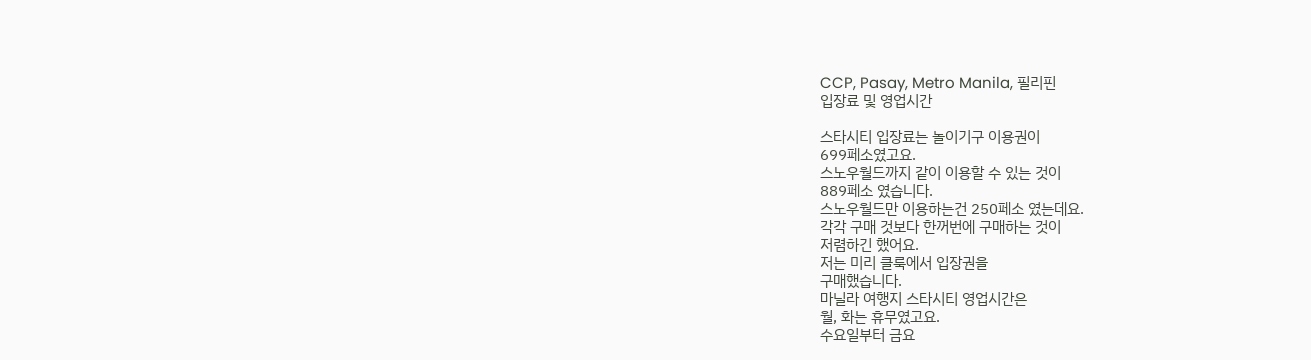CCP, Pasay, Metro Manila, 필리핀
입장료 및 영업시간

스타시티 입장료는 놀이기구 이용권이
699페소였고요.
스노우월드까지 같이 이용할 수 있는 것이
889페소 였습니다.
스노우월드만 이용하는건 250페소 였는데요.
각각 구매 것보다 한꺼번에 구매하는 것이
저렴하긴 했어요.
저는 미리 클룩에서 입장권을
구매했습니다.
마닐라 여행지 스타시티 영업시간은
월, 화는 휴무였고요.
수요일부터 금요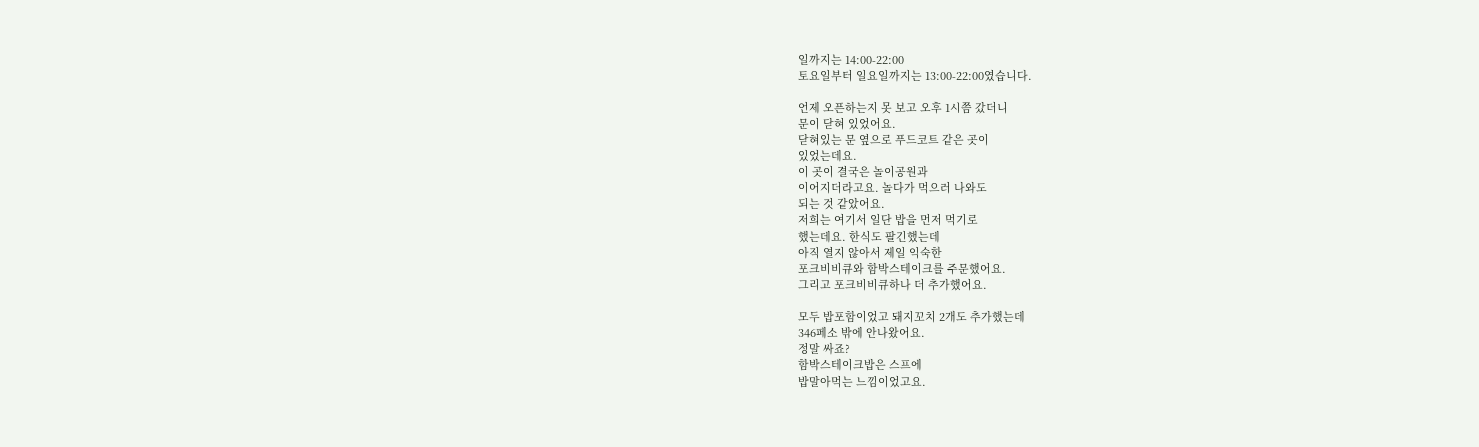일까지는 14:00-22:00
토요일부터 일요일까지는 13:00-22:00였습니다.

언제 오픈하는지 못 보고 오후 1시쯤 갔더니
문이 닫혀 있었어요.
닫혀있는 문 옆으로 푸드코트 같은 곳이
있었는데요.
이 곳이 결국은 놀이공원과
이어지더라고요. 놀다가 먹으러 나와도
되는 것 같았어요.
저희는 여기서 일단 밥을 먼저 먹기로
했는데요. 한식도 팔긴했는데
아직 열지 않아서 제일 익숙한
포크비비큐와 함박스테이크를 주문했어요.
그리고 포크비비큐하나 더 추가했어요.

모두 밥포함이었고 돼지꼬치 2개도 추가했는데
346페소 밖에 안나왔어요.
정말 싸죠?
함박스테이크밥은 스프에
밥말아먹는 느낌이었고요.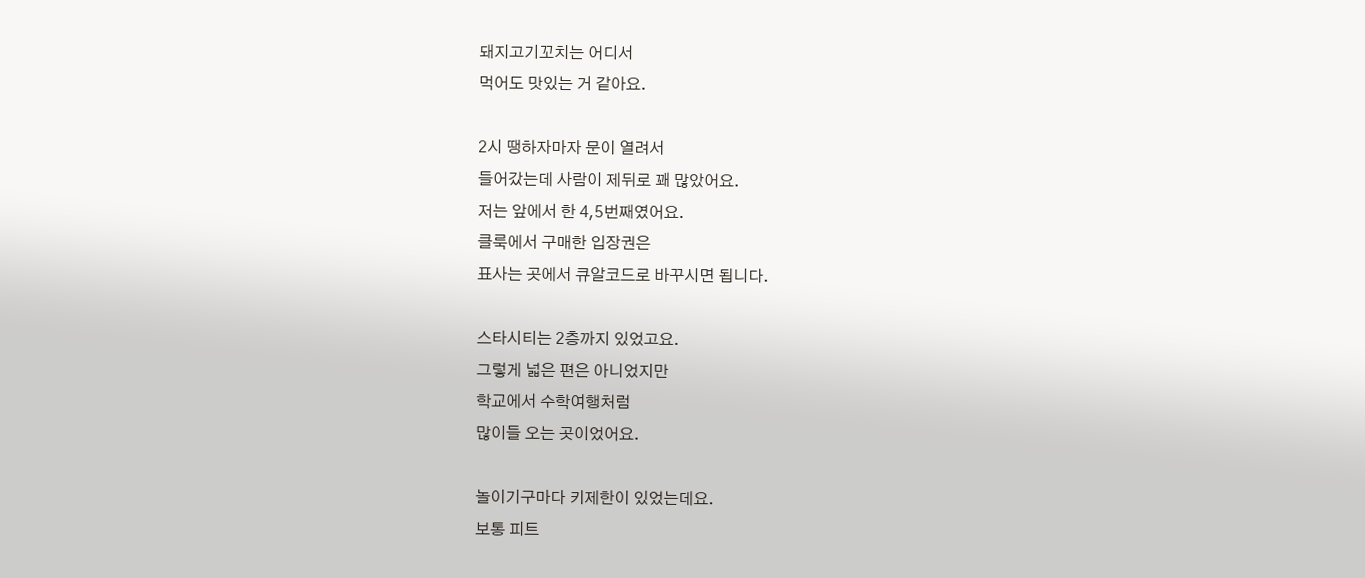돼지고기꼬치는 어디서
먹어도 맛있는 거 같아요.

2시 땡하자마자 문이 열려서
들어갔는데 사람이 제뒤로 꽤 많았어요.
저는 앞에서 한 4,5번째였어요.
클룩에서 구매한 입장권은
표사는 곳에서 큐알코드로 바꾸시면 됩니다.

스타시티는 2층까지 있었고요.
그렇게 넓은 편은 아니었지만
학교에서 수학여행처럼
많이들 오는 곳이었어요.

놀이기구마다 키제한이 있었는데요.
보통 피트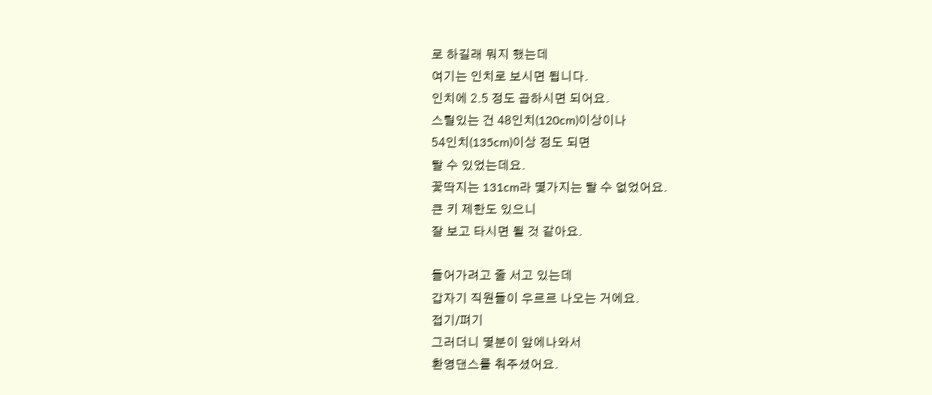로 하길래 뭐지 했는데
여기는 인치로 보시면 됩니다.
인치에 2.5 정도 곱하시면 되어요.
스릴있는 건 48인치(120cm)이상이나
54인치(135cm)이상 정도 되면
탈 수 있었는데요.
꽃딱지는 131cm라 몇가지는 탈 수 없었어요.
큰 키 제한도 있으니
잘 보고 타시면 될 것 같아요.

들어가려고 줄 서고 있는데
갑자기 직원들이 우르르 나오는 거에요.
접기/펴기
그러더니 몇분이 앞에나와서
환영댄스를 춰주셨어요.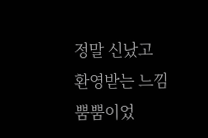정말 신났고 환영받는 느낌 뿜뿜이었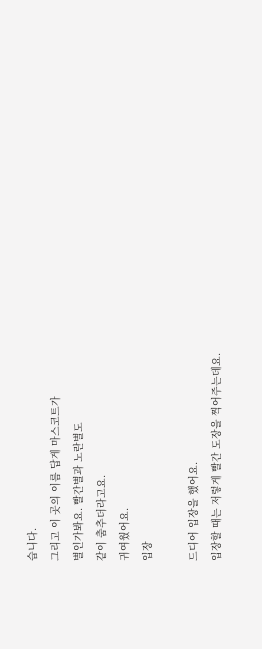습니다.
그리고 이 곳의 이름 답게 마스코트가
별인가봐요. 빨간별과 노란별도
같이 춤추더라고요.
귀여웠어요.
입장

드디어 입장을 했어요.
입장할 때는 저렇게 빨간 도장을 찍어주는데요.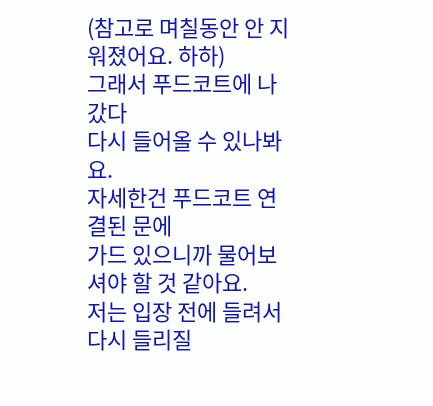(참고로 며칠동안 안 지워졌어요. 하하)
그래서 푸드코트에 나갔다
다시 들어올 수 있나봐요.
자세한건 푸드코트 연결된 문에
가드 있으니까 물어보셔야 할 것 같아요.
저는 입장 전에 들려서
다시 들리질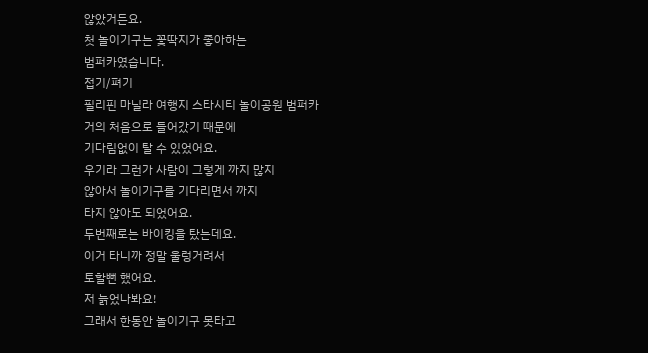않았거든요.
첫 놀이기구는 꽃딱지가 좋아하는
범퍼카였습니다.
접기/펴기
필리핀 마닐라 여행지 스타시티 놀이공원 범퍼카
거의 처음으로 들어갔기 때문에
기다림없이 탈 수 있었어요.
우기라 그런가 사람이 그렇게 까지 많지
않아서 놀이기구를 기다리면서 까지
타지 않아도 되었어요.
두번째로는 바이킹을 탔는데요.
이거 타니까 정말 울렁거려서
토할뻔 했어요.
저 늙었나봐요!
그래서 한동안 놀이기구 못타고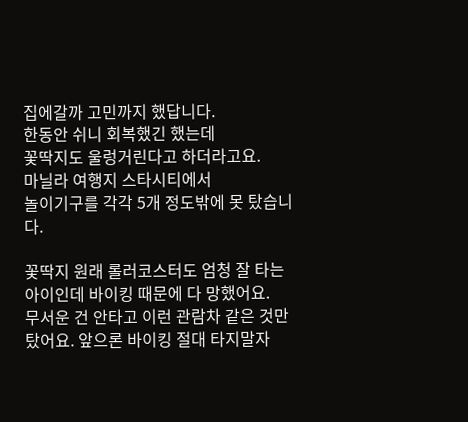집에갈까 고민까지 했답니다.
한동안 쉬니 회복했긴 했는데
꽃딱지도 울렁거린다고 하더라고요.
마닐라 여행지 스타시티에서
놀이기구를 각각 5개 정도밖에 못 탔습니다.

꽃딱지 원래 롤러코스터도 엄청 잘 타는
아이인데 바이킹 때문에 다 망했어요.
무서운 건 안타고 이런 관람차 같은 것만
탔어요. 앞으론 바이킹 절대 타지말자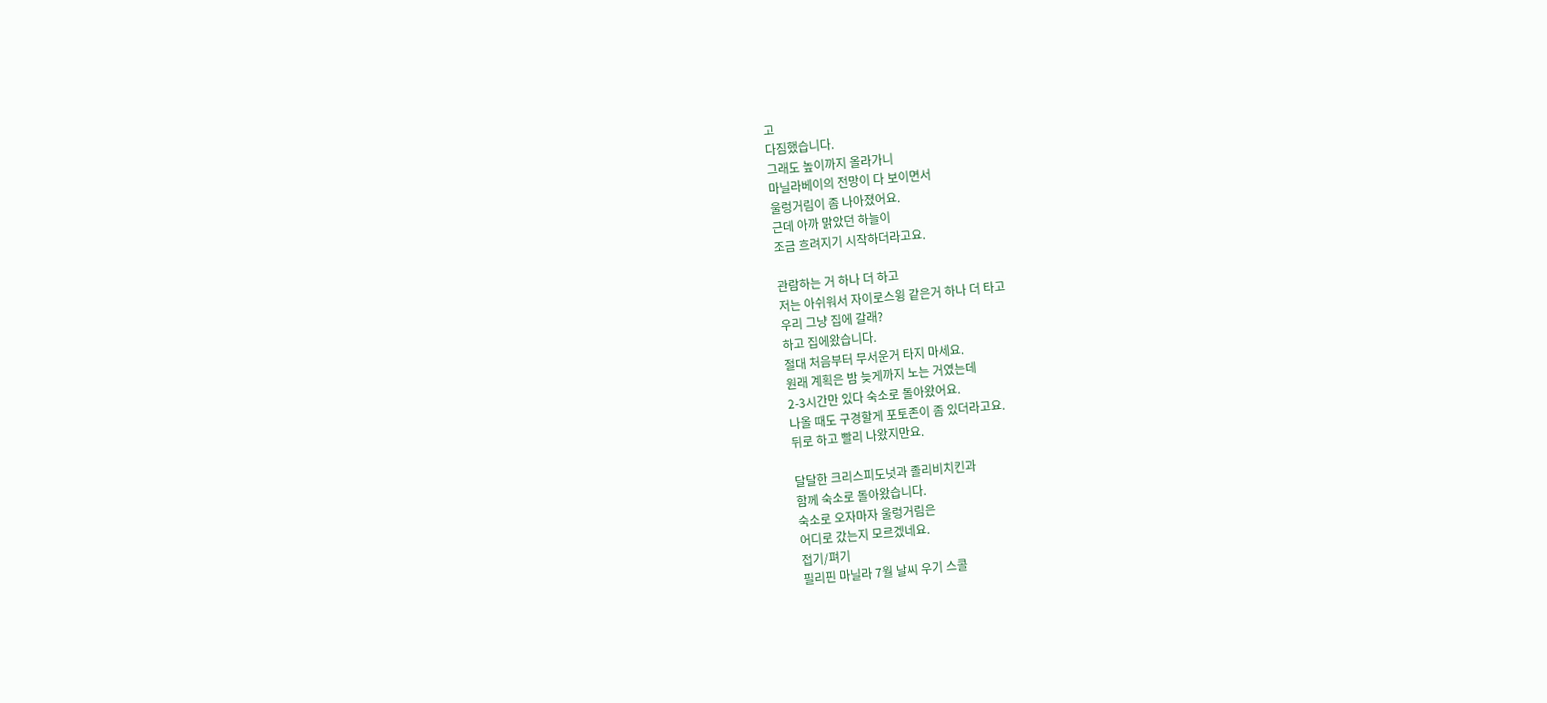고
다짐했습니다.
그래도 높이까지 올라가니
마닐라베이의 전망이 다 보이면서
울렁거림이 좀 나아졌어요.
근데 아까 맑았던 하늘이
조금 흐려지기 시작하더라고요.

관람하는 거 하나 더 하고
저는 아쉬워서 자이로스윙 같은거 하나 더 타고
우리 그냥 집에 갈래?
하고 집에왔습니다.
절대 처음부터 무서운거 타지 마세요.
원래 계획은 밤 늦게까지 노는 거였는데
2-3시간만 있다 숙소로 돌아왔어요.
나올 때도 구경할게 포토존이 좀 있더라고요.
뒤로 하고 빨리 나왔지만요.

달달한 크리스피도넛과 졸리비치킨과
함께 숙소로 돌아왔습니다.
숙소로 오자마자 울렁거림은
어디로 갔는지 모르겠네요.
접기/펴기
필리핀 마닐라 7월 날씨 우기 스콜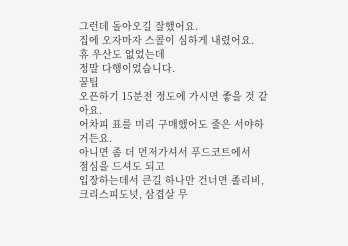그런데 돌아오길 잘했어요.
집에 오자마자 스콜이 심하게 내렸어요.
휴 우산도 없었는데
정말 다행이었습니다.
꿀팁
오픈하기 15분전 정도에 가시면 좋을 것 같아요.
어차피 표를 미리 구매했어도 줄은 서야하거든요.
아니면 좀 더 먼저가셔서 푸드코트에서
점심을 드셔도 되고
입장하는데서 큰길 하나만 건너면 졸리비,
크리스피도넛, 삼겹살 무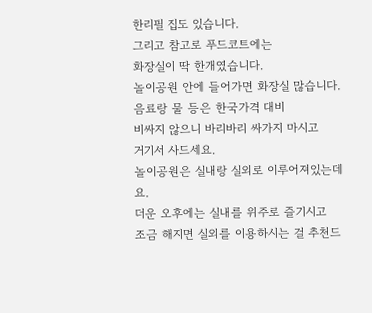한리필 집도 있습니다.
그리고 참고로 푸드코트에는
화장실이 딱 한개였습니다.
놀이공원 안에 들어가면 화장실 많습니다.
음료랑 물 등은 한국가격 대비
비싸지 않으니 바리바리 싸가지 마시고
거기서 사드세요.
놀이공원은 실내랑 실외로 이루어져있는데요.
더운 오후에는 실내를 위주로 즐기시고
조금 해지면 실외를 이용하시는 걸 추천드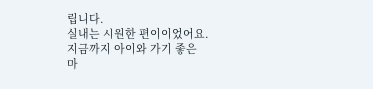립니다.
실내는 시원한 편이이었어요.
지금까지 아이와 가기 좋은
마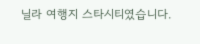닐라 여행지 스타시티였습니다.